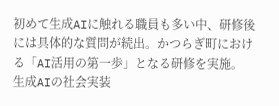初めて生成AIに触れる職員も多い中、研修後には具体的な質問が続出。かつらぎ町における「AI活用の第一歩」となる研修を実施。
生成AIの社会実装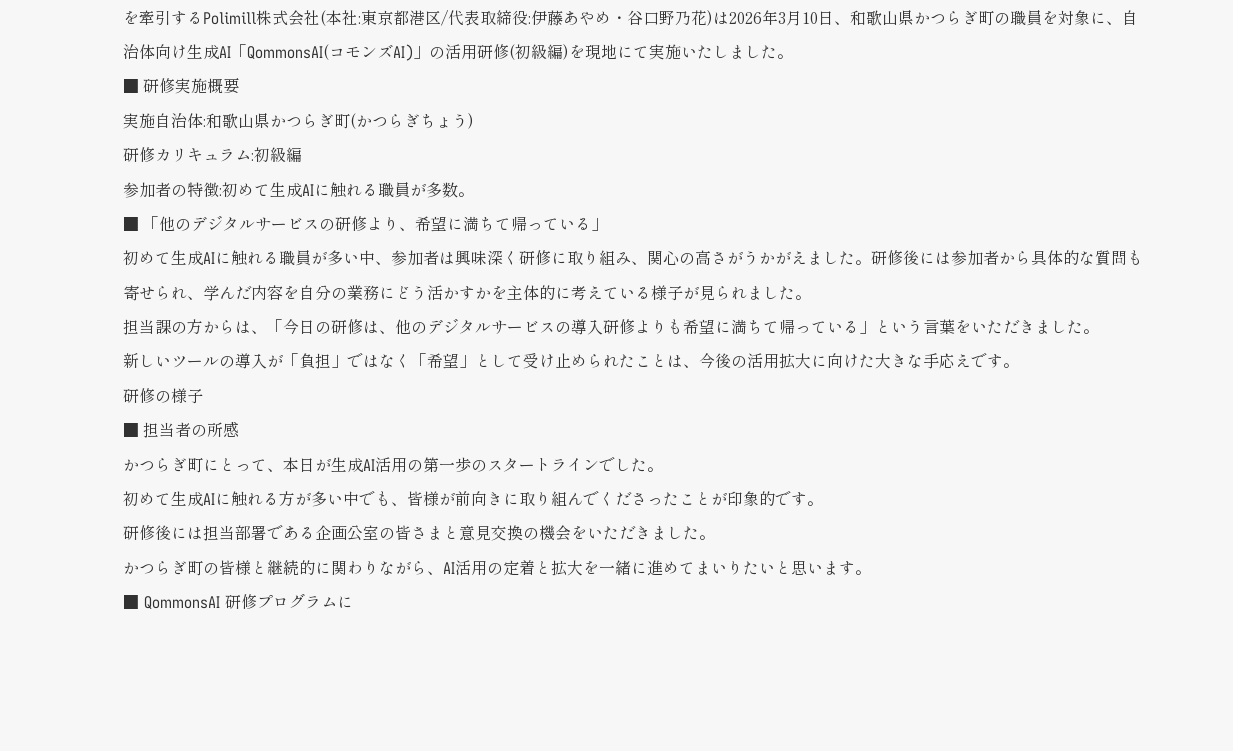を牽引するPolimill株式会社(本社:東京都港区/代表取締役:伊藤あやめ・谷口野乃花)は2026年3月10日、和歌山県かつらぎ町の職員を対象に、自治体向け生成AI「QommonsAI(コモンズAI)」の活用研修(初級編)を現地にて実施いたしました。
■ 研修実施概要
実施自治体:和歌山県かつらぎ町(かつらぎちょう)
研修カリキュラム:初級編
参加者の特徴:初めて生成AIに触れる職員が多数。
■ 「他のデジタルサービスの研修より、希望に満ちて帰っている」
初めて生成AIに触れる職員が多い中、参加者は興味深く研修に取り組み、関心の高さがうかがえました。研修後には参加者から具体的な質問も寄せられ、学んだ内容を自分の業務にどう活かすかを主体的に考えている様子が見られました。
担当課の方からは、「今日の研修は、他のデジタルサービスの導入研修よりも希望に満ちて帰っている」という言葉をいただきました。
新しいツールの導入が「負担」ではなく「希望」として受け止められたことは、今後の活用拡大に向けた大きな手応えです。
研修の様子
■ 担当者の所感
かつらぎ町にとって、本日が生成AI活用の第一歩のスタートラインでした。
初めて生成AIに触れる方が多い中でも、皆様が前向きに取り組んでくださったことが印象的です。
研修後には担当部署である企画公室の皆さまと意見交換の機会をいただきました。
かつらぎ町の皆様と継続的に関わりながら、AI活用の定着と拡大を一緒に進めてまいりたいと思います。
■ QommonsAI 研修プログラムに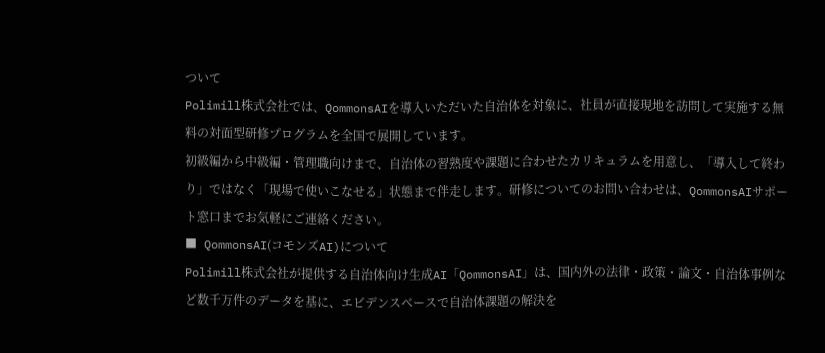ついて
Polimill株式会社では、QommonsAIを導入いただいた自治体を対象に、社員が直接現地を訪問して実施する無料の対面型研修プログラムを全国で展開しています。
初級編から中級編・管理職向けまで、自治体の習熟度や課題に合わせたカリキュラムを用意し、「導入して終わり」ではなく「現場で使いこなせる」状態まで伴走します。研修についてのお問い合わせは、QommonsAIサポート窓口までお気軽にご連絡ください。
■ QommonsAI(コモンズAI)について
Polimill株式会社が提供する自治体向け生成AI「QommonsAI」は、国内外の法律・政策・論文・自治体事例など数千万件のデータを基に、エビデンスベースで自治体課題の解決を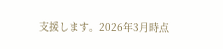支援します。2026年3月時点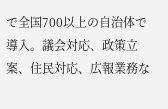で全国700以上の自治体で導入。議会対応、政策立案、住民対応、広報業務な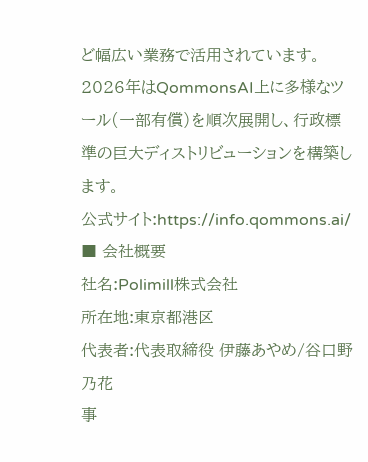ど幅広い業務で活用されています。2026年はQommonsAI上に多様なツール(一部有償)を順次展開し、行政標準の巨大ディストリビューションを構築します。
公式サイト:https://info.qommons.ai/
■ 会社概要
社名:Polimill株式会社
所在地:東京都港区
代表者:代表取締役 伊藤あやめ/谷口野乃花
事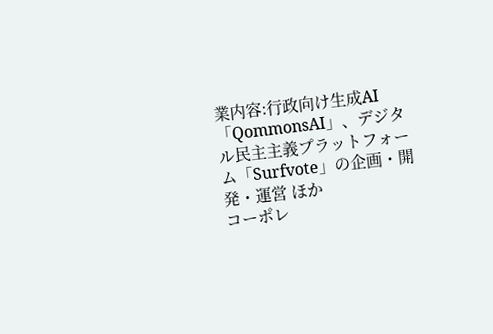業内容:行政向け生成AI「QommonsAI」、デジタル民主主義プラットフォーム「Surfvote」の企画・開発・運営 ほか
コーポレ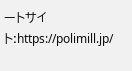ートサイト:https://polimill.jp/